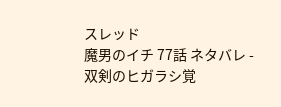スレッド
魔男のイチ 77話 ネタバレ - 双剣のヒガラシ覚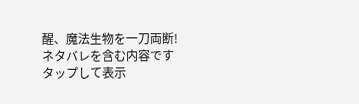醒、魔法生物を一刀両断!
ネタバレを含む内容です
タップして表示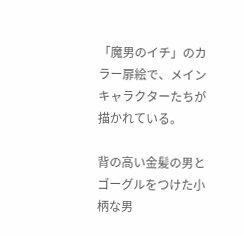「魔男のイチ」のカラー扉絵で、メインキャラクターたちが描かれている。

背の高い金髪の男とゴーグルをつけた小柄な男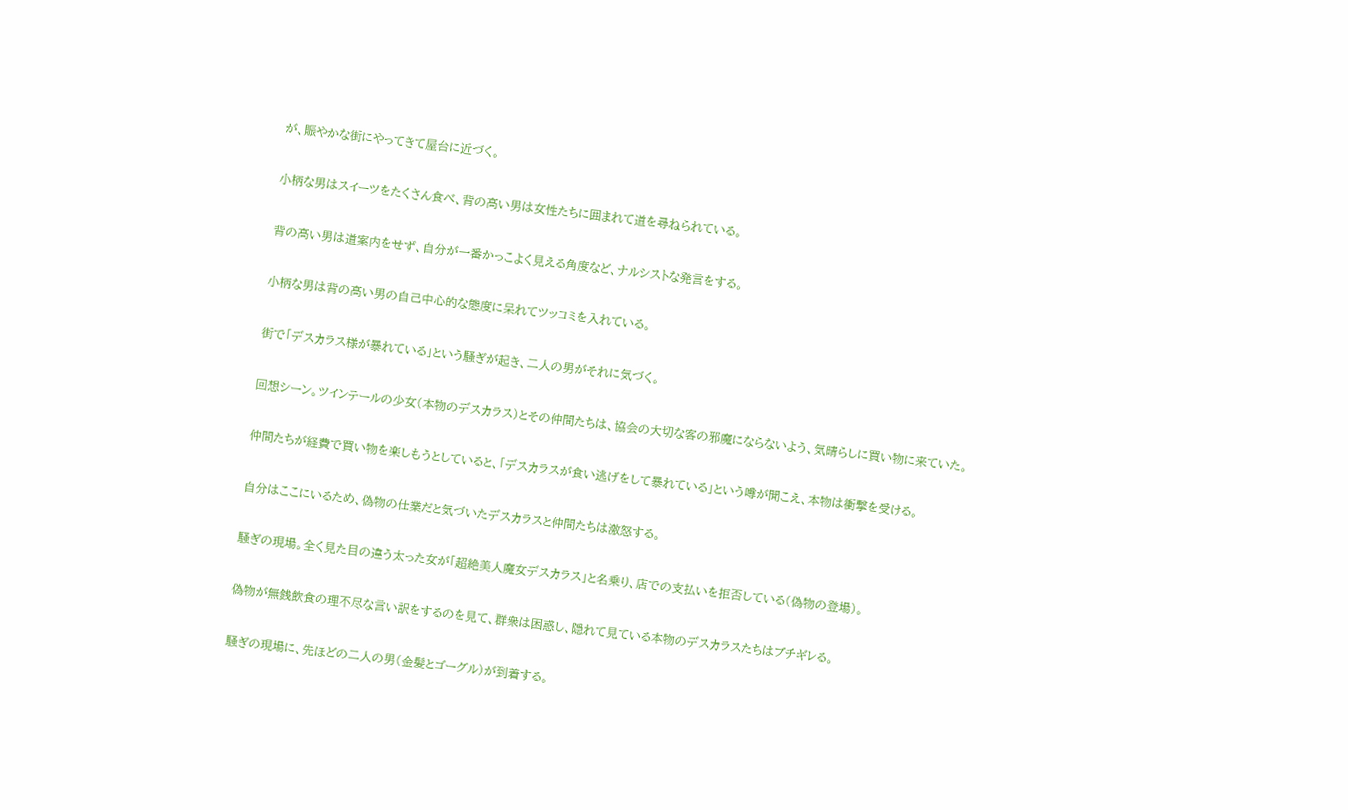が、賑やかな街にやってきて屋台に近づく。

小柄な男はスイーツをたくさん食べ、背の高い男は女性たちに囲まれて道を尋ねられている。

背の高い男は道案内をせず、自分が一番かっこよく見える角度など、ナルシストな発言をする。

小柄な男は背の高い男の自己中心的な態度に呆れてツッコミを入れている。

街で「デスカラス様が暴れている」という騒ぎが起き、二人の男がそれに気づく。

回想シーン。ツインテールの少女(本物のデスカラス)とその仲間たちは、協会の大切な客の邪魔にならないよう、気晴らしに買い物に来ていた。

仲間たちが経費で買い物を楽しもうとしていると、「デスカラスが食い逃げをして暴れている」という噂が聞こえ、本物は衝撃を受ける。

自分はここにいるため、偽物の仕業だと気づいたデスカラスと仲間たちは激怒する。

騒ぎの現場。全く見た目の違う太った女が「超絶美人魔女デスカラス」と名乗り、店での支払いを拒否している(偽物の登場)。

偽物が無銭飲食の理不尽な言い訳をするのを見て、群衆は困惑し、隠れて見ている本物のデスカラスたちはブチギレる。

騒ぎの現場に、先ほどの二人の男(金髪とゴーグル)が到着する。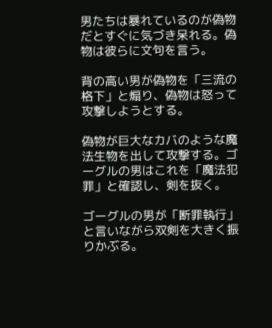男たちは暴れているのが偽物だとすぐに気づき呆れる。偽物は彼らに文句を言う。

背の高い男が偽物を「三流の格下」と煽り、偽物は怒って攻撃しようとする。

偽物が巨大なカバのような魔法生物を出して攻撃する。ゴーグルの男はこれを「魔法犯罪」と確認し、剣を抜く。

ゴーグルの男が「断罪執行」と言いながら双剣を大きく振りかぶる。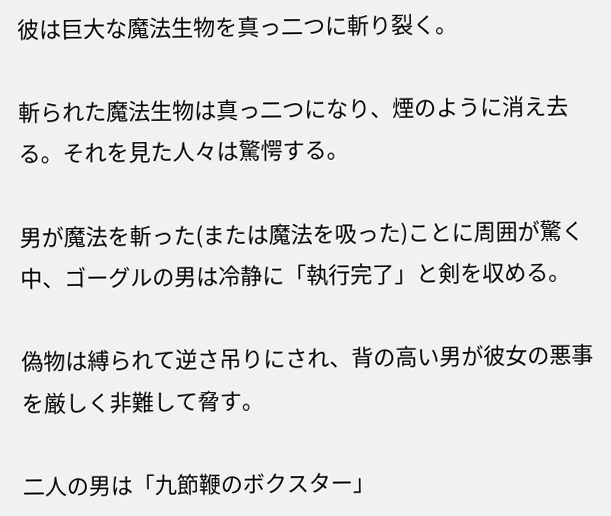彼は巨大な魔法生物を真っ二つに斬り裂く。

斬られた魔法生物は真っ二つになり、煙のように消え去る。それを見た人々は驚愕する。

男が魔法を斬った(または魔法を吸った)ことに周囲が驚く中、ゴーグルの男は冷静に「執行完了」と剣を収める。

偽物は縛られて逆さ吊りにされ、背の高い男が彼女の悪事を厳しく非難して脅す。

二人の男は「九節鞭のボクスター」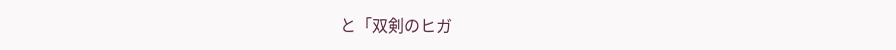と「双剣のヒガ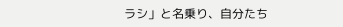ラシ」と名乗り、自分たち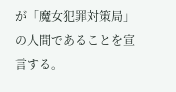が「魔女犯罪対策局」の人間であることを宣言する。